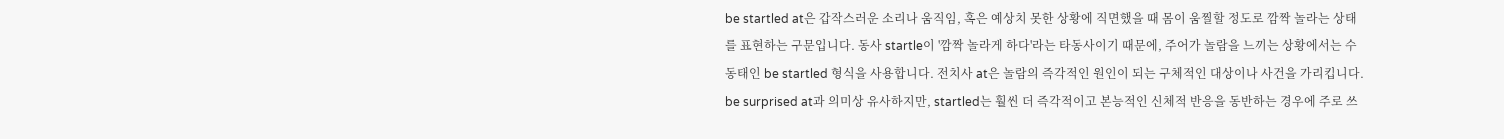be startled at은 갑작스러운 소리나 움직임, 혹은 예상치 못한 상황에 직면했을 때 몸이 움찔할 정도로 깜짝 놀라는 상태를 표현하는 구문입니다. 동사 startle이 '깜짝 놀라게 하다'라는 타동사이기 때문에, 주어가 놀람을 느끼는 상황에서는 수동태인 be startled 형식을 사용합니다. 전치사 at은 놀람의 즉각적인 원인이 되는 구체적인 대상이나 사건을 가리킵니다. be surprised at과 의미상 유사하지만, startled는 훨씬 더 즉각적이고 본능적인 신체적 반응을 동반하는 경우에 주로 쓰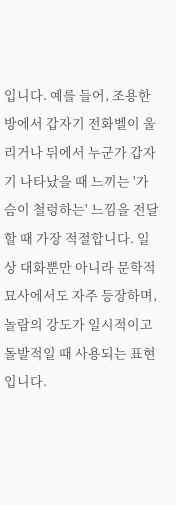입니다. 예를 들어, 조용한 방에서 갑자기 전화벨이 울리거나 뒤에서 누군가 갑자기 나타났을 때 느끼는 '가슴이 철렁하는' 느낌을 전달할 때 가장 적절합니다. 일상 대화뿐만 아니라 문학적 묘사에서도 자주 등장하며, 놀람의 강도가 일시적이고 돌발적일 때 사용되는 표현입니다.